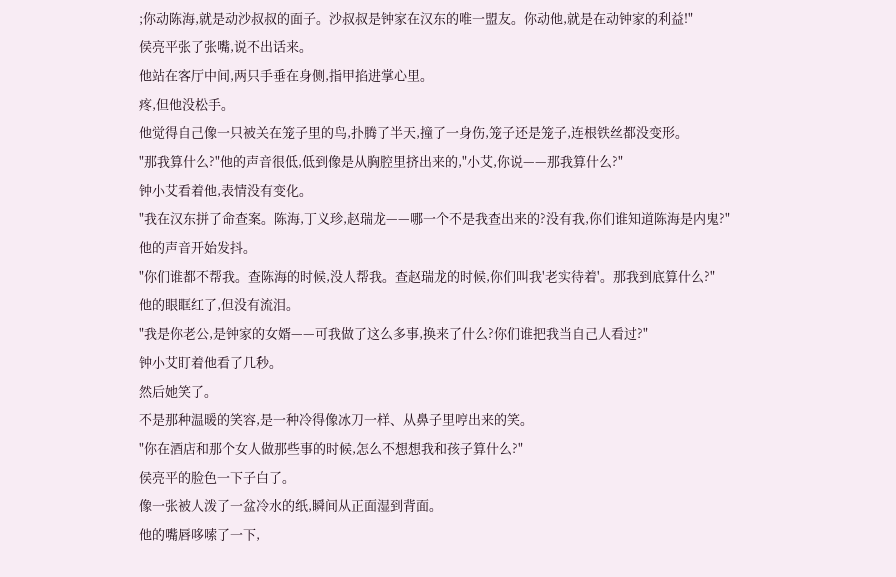;你动陈海,就是动沙叔叔的面子。沙叔叔是钟家在汉东的唯一盟友。你动他,就是在动钟家的利益!"
侯亮平张了张嘴,说不出话来。
他站在客厅中间,两只手垂在身侧,指甲掐进掌心里。
疼,但他没松手。
他觉得自己像一只被关在笼子里的鸟,扑腾了半天,撞了一身伤,笼子还是笼子,连根铁丝都没变形。
"那我算什么?"他的声音很低,低到像是从胸腔里挤出来的,"小艾,你说——那我算什么?"
钟小艾看着他,表情没有变化。
"我在汉东拼了命查案。陈海,丁义珍,赵瑞龙——哪一个不是我查出来的?没有我,你们谁知道陈海是内鬼?"
他的声音开始发抖。
"你们谁都不帮我。查陈海的时候,没人帮我。查赵瑞龙的时候,你们叫我'老实待着'。那我到底算什么?"
他的眼眶红了,但没有流泪。
"我是你老公,是钟家的女婿——可我做了这么多事,换来了什么?你们谁把我当自己人看过?"
钟小艾盯着他看了几秒。
然后她笑了。
不是那种温暖的笑容,是一种冷得像冰刀一样、从鼻子里哼出来的笑。
"你在酒店和那个女人做那些事的时候,怎么不想想我和孩子算什么?"
侯亮平的脸色一下子白了。
像一张被人泼了一盆冷水的纸,瞬间从正面湿到背面。
他的嘴唇哆嗦了一下,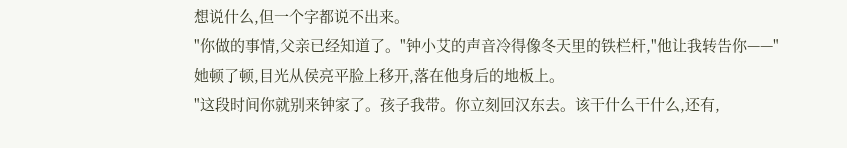想说什么,但一个字都说不出来。
"你做的事情,父亲已经知道了。"钟小艾的声音冷得像冬天里的铁栏杆,"他让我转告你——"
她顿了顿,目光从侯亮平脸上移开,落在他身后的地板上。
"这段时间你就别来钟家了。孩子我带。你立刻回汉东去。该干什么干什么,还有,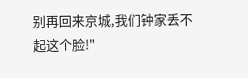别再回来京城,我们钟家丢不起这个脸!"